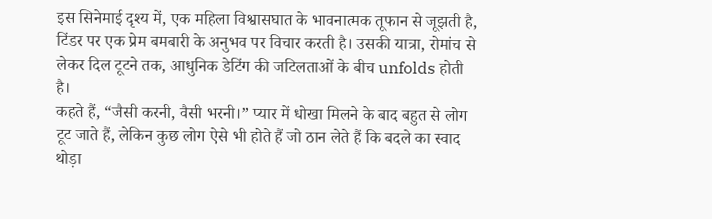इस सिनेमाई दृश्य में, एक महिला विश्वासघात के भावनात्मक तूफान से जूझती है, टिंडर पर एक प्रेम बमबारी के अनुभव पर विचार करती है। उसकी यात्रा, रोमांच से लेकर दिल टूटने तक, आधुनिक डेटिंग की जटिलताओं के बीच unfolds होती है।
कहते हैं, “जैसी करनी, वैसी भरनी।” प्यार में धोखा मिलने के बाद बहुत से लोग टूट जाते हैं, लेकिन कुछ लोग ऐसे भी होते हैं जो ठान लेते हैं कि बदले का स्वाद थोड़ा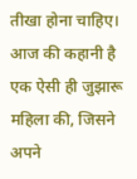तीखा होना चाहिए। आज की कहानी है एक ऐसी ही जुझारू महिला की, जिसने अपने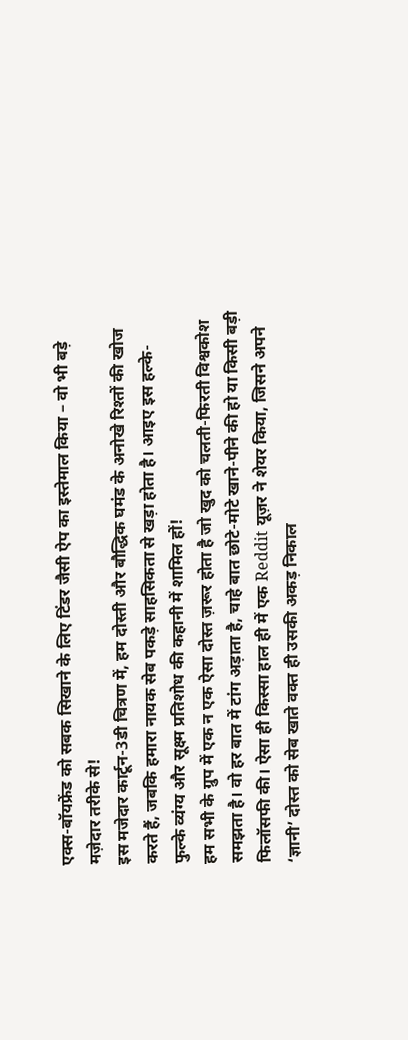एक्स-बॉयफ्रेंड को सबक सिखाने के लिए टिंडर जैसी ऐप का इस्तेमाल किया – वो भी बड़े मज़ेदार तरीके से!
इस मजेदार कार्टून-3डी चित्रण में, हम दोस्ती और बौद्धिक घमंड के अनोखे रिश्तों की खोज करते हैं, जबकि हमारा नायक सेब पकड़े साहसिकता से खड़ा होता है। आइए इस हल्के-फुल्के व्यंग्य और सूक्ष्म प्रतिशोध की कहानी में शामिल हों!
हम सभी के ग्रुप में एक न एक ऐसा दोस्त ज़रूर होता है जो खुद को चलती-फिरती विश्वकोश समझता है। वो हर बात में टांग अड़ाता है, चाहे बात छोटे-मोटे खाने-पीने की हो या किसी बड़ी फिलॉसफी की। ऐसा ही किस्सा हाल ही में एक Reddit यूज़र ने शेयर किया, जिसने अपने ‘ज्ञानी’ दोस्त को सेब खाते वक्त ही उसकी अकड़ निकाल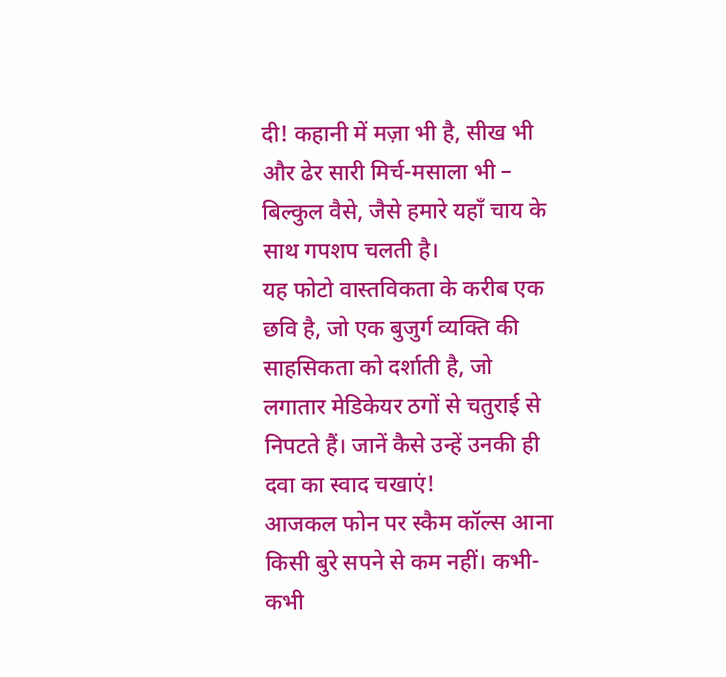दी! कहानी में मज़ा भी है, सीख भी और ढेर सारी मिर्च-मसाला भी – बिल्कुल वैसे, जैसे हमारे यहाँ चाय के साथ गपशप चलती है।
यह फोटो वास्तविकता के करीब एक छवि है, जो एक बुजुर्ग व्यक्ति की साहसिकता को दर्शाती है, जो लगातार मेडिकेयर ठगों से चतुराई से निपटते हैं। जानें कैसे उन्हें उनकी ही दवा का स्वाद चखाएं!
आजकल फोन पर स्कैम कॉल्स आना किसी बुरे सपने से कम नहीं। कभी-कभी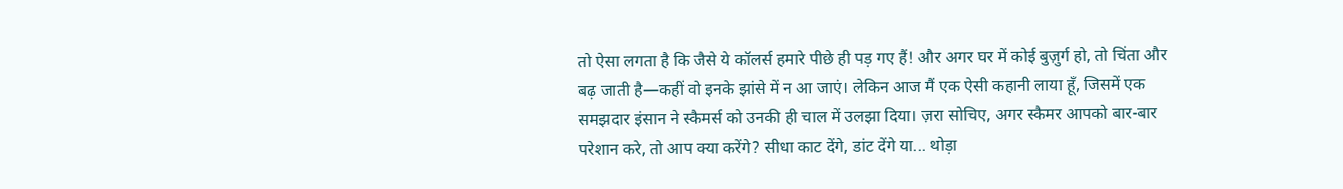तो ऐसा लगता है कि जैसे ये कॉलर्स हमारे पीछे ही पड़ गए हैं! और अगर घर में कोई बुज़ुर्ग हो, तो चिंता और बढ़ जाती है—कहीं वो इनके झांसे में न आ जाएं। लेकिन आज मैं एक ऐसी कहानी लाया हूँ, जिसमें एक समझदार इंसान ने स्कैमर्स को उनकी ही चाल में उलझा दिया। ज़रा सोचिए, अगर स्कैमर आपको बार-बार परेशान करे, तो आप क्या करेंगे? सीधा काट देंगे, डांट देंगे या... थोड़ा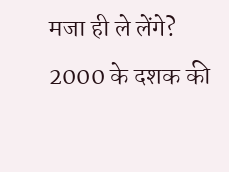मजा ही ले लेंगे?
2000 के दशक की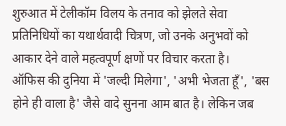शुरुआत में टेलीकॉम विलय के तनाव को झेलते सेवा प्रतिनिधियों का यथार्थवादी चित्रण, जो उनके अनुभवों को आकार देने वाले महत्वपूर्ण क्षणों पर विचार करता है।
ऑफिस की दुनिया में 'जल्दी मिलेगा', 'अभी भेजता हूँ', 'बस होने ही वाला है' जैसे वादे सुनना आम बात है। लेकिन जब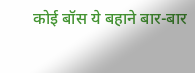कोई बॉस ये बहाने बार-बार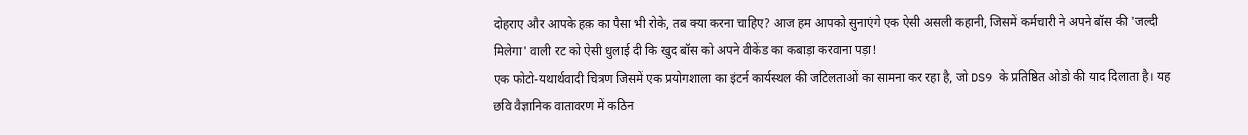दोहराए और आपके हक़ का पैसा भी रोके, तब क्या करना चाहिए? आज हम आपको सुनाएंगे एक ऐसी असली कहानी, जिसमें कर्मचारी ने अपने बॉस की 'जल्दी मिलेगा' वाली रट को ऐसी धुलाई दी कि खुद बॉस को अपने वीकेंड का कबाड़ा करवाना पड़ा!
एक फोटो-यथार्थवादी चित्रण जिसमें एक प्रयोगशाला का इंटर्न कार्यस्थल की जटिलताओं का सामना कर रहा है, जो DS9 के प्रतिष्ठित ओडो की याद दिलाता है। यह छवि वैज्ञानिक वातावरण में कठिन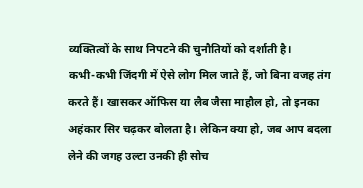व्यक्तित्वों के साथ निपटने की चुनौतियों को दर्शाती है।
कभी-कभी जिंदगी में ऐसे लोग मिल जाते हैं, जो बिना वजह तंग करते हैं। खासकर ऑफिस या लैब जैसा माहौल हो, तो इनका अहंकार सिर चढ़कर बोलता है। लेकिन क्या हो, जब आप बदला लेने की जगह उल्टा उनकी ही सोच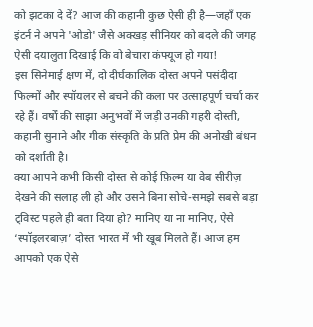को झटका दे दें? आज की कहानी कुछ ऐसी ही है—जहाँ एक इंटर्न ने अपने 'ओडो' जैसे अक्खड़ सीनियर को बदले की जगह ऐसी दयालुता दिखाई कि वो बेचारा कंफ्यूज हो गया!
इस सिनेमाई क्षण में, दो दीर्घकालिक दोस्त अपने पसंदीदा फिल्मों और स्पॉयलर से बचने की कला पर उत्साहपूर्ण चर्चा कर रहे हैं। वर्षों की साझा अनुभवों में जड़ी उनकी गहरी दोस्ती, कहानी सुनाने और गीक संस्कृति के प्रति प्रेम की अनोखी बंधन को दर्शाती है।
क्या आपने कभी किसी दोस्त से कोई फ़िल्म या वेब सीरीज़ देखने की सलाह ली हो और उसने बिना सोचे-समझे सबसे बड़ा ट्विस्ट पहले ही बता दिया हो? मानिए या ना मानिए, ऐसे ‘स्पॉइलरबाज़’ दोस्त भारत में भी खूब मिलते हैं। आज हम आपको एक ऐसे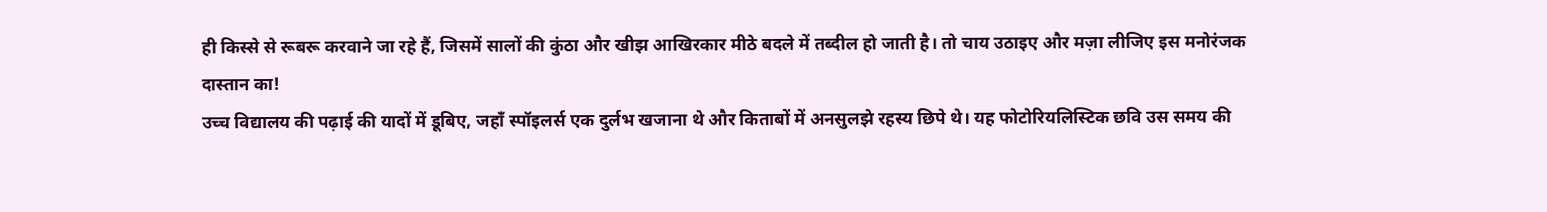ही किस्से से रूबरू करवाने जा रहे हैं, जिसमें सालों की कुंठा और खीझ आखिरकार मीठे बदले में तब्दील हो जाती है। तो चाय उठाइए और मज़ा लीजिए इस मनोरंजक दास्तान का!
उच्च विद्यालय की पढ़ाई की यादों में डूबिए, जहाँ स्पॉइलर्स एक दुर्लभ खजाना थे और किताबों में अनसुलझे रहस्य छिपे थे। यह फोटोरियलिस्टिक छवि उस समय की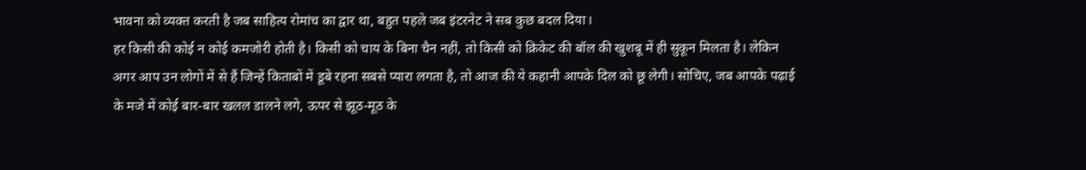भावना को व्यक्त करती है जब साहित्य रोमांच का द्वार था, बहुत पहले जब इंटरनेट ने सब कुछ बदल दिया।
हर किसी की कोई न कोई कमजोरी होती है। किसी को चाय के बिना चैन नहीं, तो किसी को क्रिकेट की बॉल की खुशबू में ही सुकून मिलता है। लेकिन अगर आप उन लोगों में से हैं जिन्हें किताबों में डूबे रहना सबसे प्यारा लगता है, तो आज की ये कहानी आपके दिल को छू लेगी। सोचिए, जब आपके पढ़ाई के मजे में कोई बार-बार खलल डालने लगे, ऊपर से झूठ-मूठ के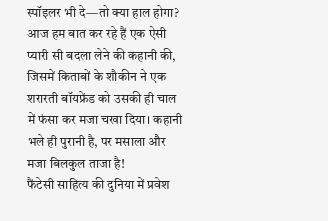स्पॉइलर भी दे—तो क्या हाल होगा?
आज हम बात कर रहे हैं एक ऐसी प्यारी सी बदला लेने की कहानी की, जिसमें किताबों के शौकीन ने एक शरारती बॉयफ्रेंड को उसकी ही चाल में फंसा कर मजा चखा दिया। कहानी भले ही पुरानी है, पर मसाला और मजा बिलकुल ताजा है!
फैंटेसी साहित्य की दुनिया में प्रवेश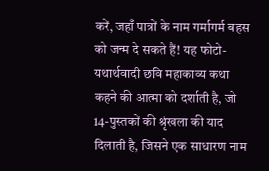करें, जहाँ पात्रों के नाम गर्मागर्म बहस को जन्म दे सकते हैं! यह फोटो-यथार्थवादी छवि महाकाव्य कथा कहने की आत्मा को दर्शाती है, जो 14-पुस्तकों की श्रृंखला की याद दिलाती है, जिसने एक साधारण नाम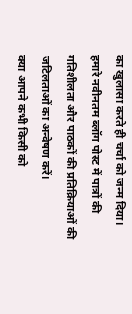का खुलासा करते ही चर्चा को जन्म दिया। हमारे नवीनतम ब्लॉग पोस्ट में पात्रों की गतिशीलता और पाठकों की प्रतिक्रियाओं की जटिलताओं का अन्वेषण करें।
क्या आपने कभी किसी को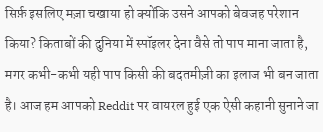सिर्फ़ इसलिए मज़ा चखाया हो क्योंकि उसने आपको बेवजह परेशान किया? किताबों की दुनिया में स्पॉइलर देना वैसे तो पाप माना जाता है, मगर कभी-कभी यही पाप किसी की बदतमीज़ी का इलाज भी बन जाता है। आज हम आपको Reddit पर वायरल हुई एक ऐसी कहानी सुनाने जा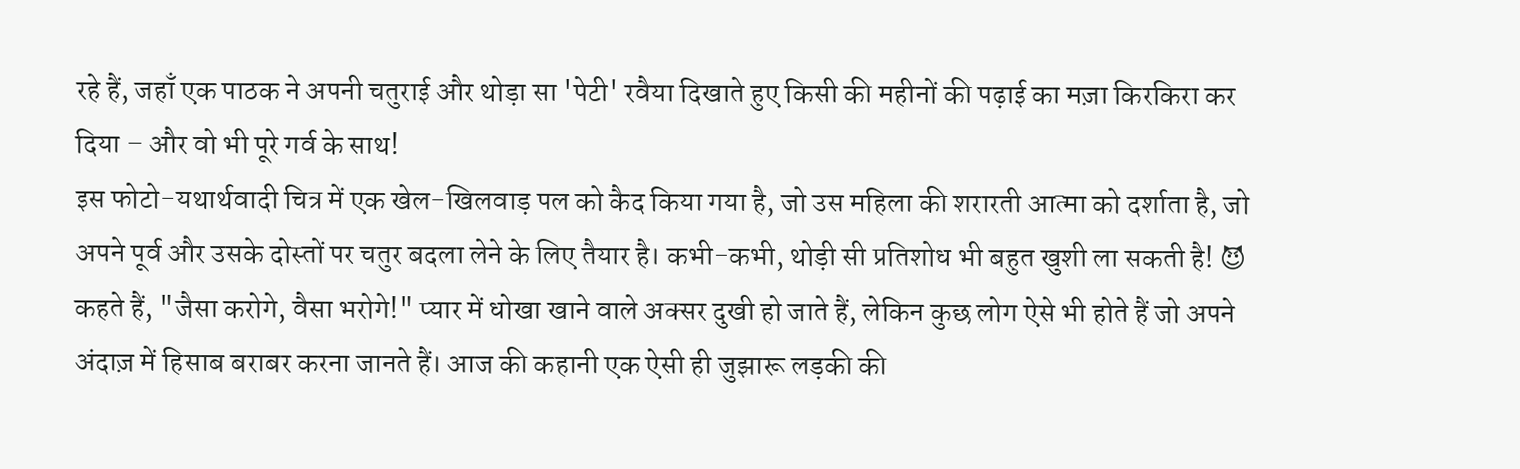रहे हैं, जहाँ एक पाठक ने अपनी चतुराई और थोड़ा सा 'पेटी' रवैया दिखाते हुए किसी की महीनों की पढ़ाई का मज़ा किरकिरा कर दिया – और वो भी पूरे गर्व के साथ!
इस फोटो-यथार्थवादी चित्र में एक खेल-खिलवाड़ पल को कैद किया गया है, जो उस महिला की शरारती आत्मा को दर्शाता है, जो अपने पूर्व और उसके दोस्तों पर चतुर बदला लेने के लिए तैयार है। कभी-कभी, थोड़ी सी प्रतिशोध भी बहुत खुशी ला सकती है! 😈
कहते हैं, "जैसा करोगे, वैसा भरोगे!" प्यार में धोखा खाने वाले अक्सर दुखी हो जाते हैं, लेकिन कुछ लोग ऐसे भी होते हैं जो अपने अंदाज़ में हिसाब बराबर करना जानते हैं। आज की कहानी एक ऐसी ही जुझारू लड़की की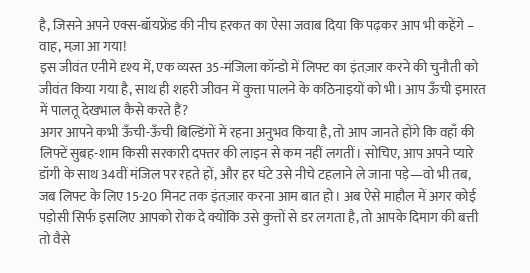है, जिसने अपने एक्स-बॉयफ्रेंड की नीच हरकत का ऐसा जवाब दिया कि पढ़कर आप भी कहेंगे – वाह, मज़ा आ गया!
इस जीवंत एनीमे दृश्य में, एक व्यस्त 35-मंजिला कॉन्डो में लिफ्ट का इंतज़ार करने की चुनौती को जीवंत किया गया है, साथ ही शहरी जीवन में कुत्ता पालने के कठिनाइयों को भी। आप ऊँची इमारत में पालतू देखभाल कैसे करते हैं?
अगर आपने कभी ऊँची-ऊँची बिल्डिंगों में रहना अनुभव किया है, तो आप जानते होंगे कि वहाँ की लिफ्टें सुबह-शाम किसी सरकारी दफ्तर की लाइन से कम नहीं लगतीं। सोचिए, आप अपने प्यारे डॉगी के साथ 34वीं मंजिल पर रहते हों, और हर घंटे उसे नीचे टहलाने ले जाना पड़े—वो भी तब, जब लिफ्ट के लिए 15-20 मिनट तक इंतज़ार करना आम बात हो। अब ऐसे माहौल में अगर कोई पड़ोसी सिर्फ इसलिए आपको रोक दे क्योंकि उसे कुत्तों से डर लगता है, तो आपके दिमाग की बत्ती तो वैसे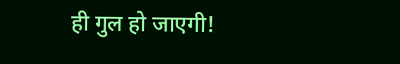ही गुल हो जाएगी!